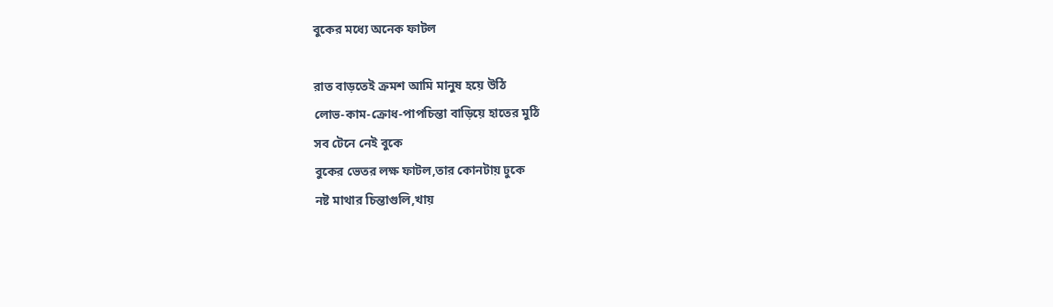বুকের মধ্যে অনেক ফাটল

রাত বাড়তেই ক্রমশ আমি মানুষ হয়ে উঠি
লোভ-কাম-ক্রোধ-পাপচিন্তা বাড়িয়ে হাতের মুঠি
সব টেনে নেই বুকে
বুকের ভেতর লক্ষ ফাটল,তার কোনটায় ঢুকে
নষ্ট মাথার চিন্তাগুলি,খায়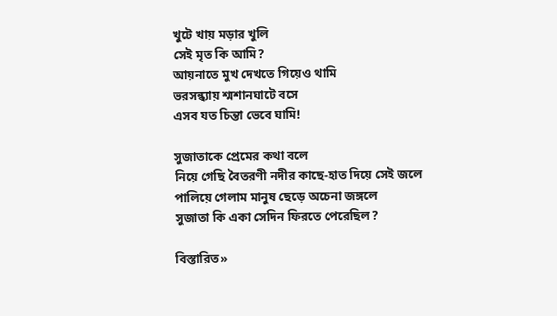খুটে খায় মড়ার খুলি
সেই মৃত কি আমি?
আয়নাতে মুখ দেখতে গিয়েও থামি
ভরসন্ধ্যায় শ্মশানঘাটে বসে
এসব যত চিন্তা ভেবে ঘামি!

সুজাতাকে প্রেমের কথা বলে
নিয়ে গেছি বৈতরণী নদীর কাছে-হাত দিয়ে সেই জলে
পালিয়ে গেলাম মানুষ ছেড়ে অচেনা জঙ্গলে
সুজাতা কি একা সেদিন ফিরতে পেরেছিল?

বিস্তারিত»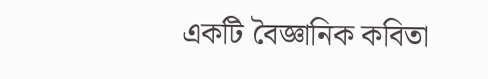একটি বৈজ্ঞানিক কবিতা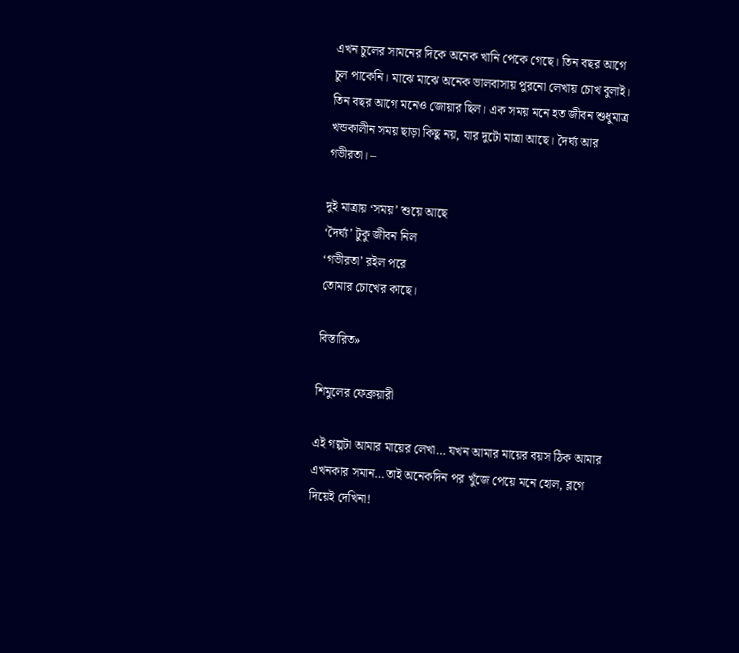এখন চুলের সামনের দিকে অনেক খানি পেকে গেছে। তিন বছর আগে চুল পাকেনি। মাঝে মাঝে অনেক ভালবাসায় পুরনো লেখায় চোখ বুলাই। তিন বছর আগে মনেও জোয়ার ছিল। এক সময় মনে হত জীবন শুধুমাত্র খন্ডকালীন সময় ছাড়া কিছু নয়, যার দুটো মাত্রা আছে। দৈর্ঘ্য আর গভীরতা। –

দুই মাত্রায় ‘সময়’ শুয়ে আছে
‘দৈর্ঘ্য’ টুকু জীবন নিল
‘গভীরতা’ রইল পরে
তোমার চোখের কাছে।

বিস্তারিত»

শিমুলের ফেব্রুয়ারী

এই গল্পটা আমার মায়ের লেখা… যখন আমার মায়ের বয়স ঠিক আমার এখনকার সমান…তাই অনেকদিন পর খুঁজে পেয়ে মনে হোল, ব্লগে দিয়েই দেখিনা!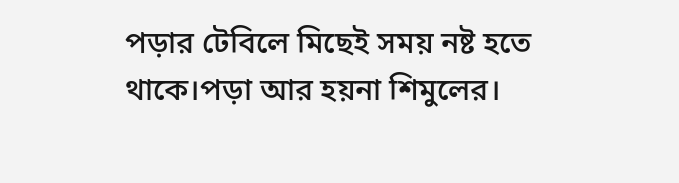পড়ার টেবিলে মিছেই সময় নষ্ট হতে থাকে।পড়া আর হয়না শিমুলের।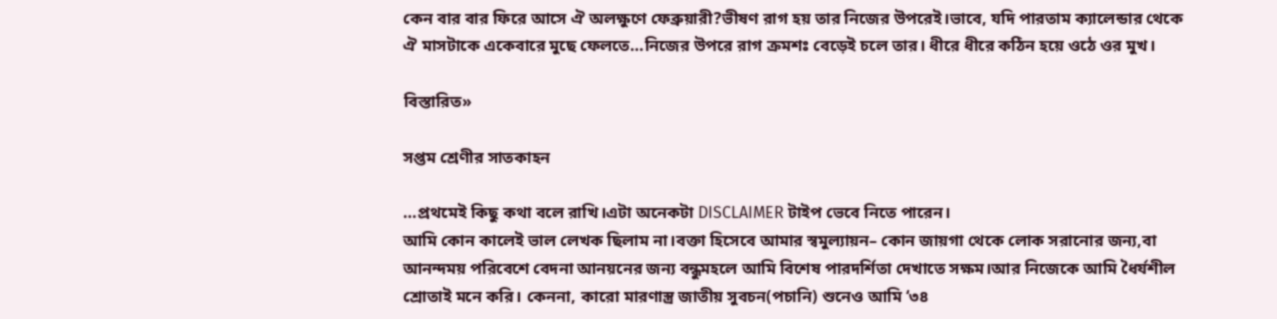কেন বার বার ফিরে আসে ঐ অলক্ষুণে ফেব্রুয়ারী?ভীষণ রাগ হয় তার নিজের উপরেই।ভাবে, যদি পারতাম ক্যালেন্ডার থেকে ঐ মাসটাকে একেবারে মুছে ফেলতে…নিজের উপরে রাগ ক্রমশঃ বেড়েই চলে তার। ধীরে ধীরে কঠিন হয়ে ওঠে ওর মুখ।

বিস্তারিত»

সপ্তম শ্রেণীর সাতকাহন

…প্রথমেই কিছু কথা বলে রাখি।এটা অনেকটা DISCLAIMER টাইপ ভেবে নিতে পারেন।
আমি কোন কালেই ভাল লেখক ছিলাম না।বক্তা হিসেবে আমার স্বমুল্যায়ন– কোন জায়গা থেকে লোক সরানোর জন্য,বা আনন্দময় পরিবেশে বেদনা আনয়নের জন্য বন্ধুমহলে আমি বিশেষ পারদর্শিতা দেখাতে সক্ষম।আর নিজেকে আমি ধৈর্যশীল শ্রোতাই মনে করি। কেননা, কারো মারণাস্ত্র জাতীয় সুবচন(পচানি) শুনেও আমি ‘৩৪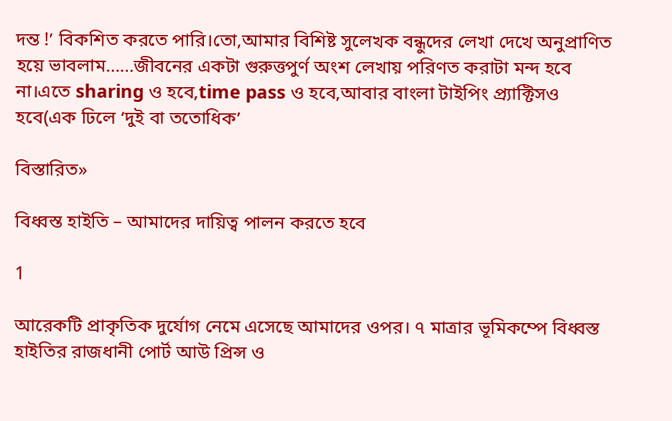দন্ত !’ বিকশিত করতে পারি।তো,আমার বিশিষ্ট সুলেখক বন্ধুদের লেখা দেখে অনুপ্রাণিত হয়ে ভাবলাম……জীবনের একটা গুরুত্তপুর্ণ অংশ লেখায় পরিণত করাটা মন্দ হবে না।এতে sharing ও হবে,time pass ও হবে,আবার বাংলা টাইপিং প্র্যাক্টিসও হবে(এক ঢিলে ‘দুই বা ততোধিক’

বিস্তারিত»

বিধ্বস্ত হাইতি – আমাদের দায়িত্ব পালন করতে হবে

1

আরেকটি প্রাকৃতিক দুর্যোগ নেমে এসেছে আমাদের ওপর। ৭ মাত্রার ভূমিকম্পে বিধ্বস্ত হাইতির রাজধানী পোর্ট আউ প্রিন্স ও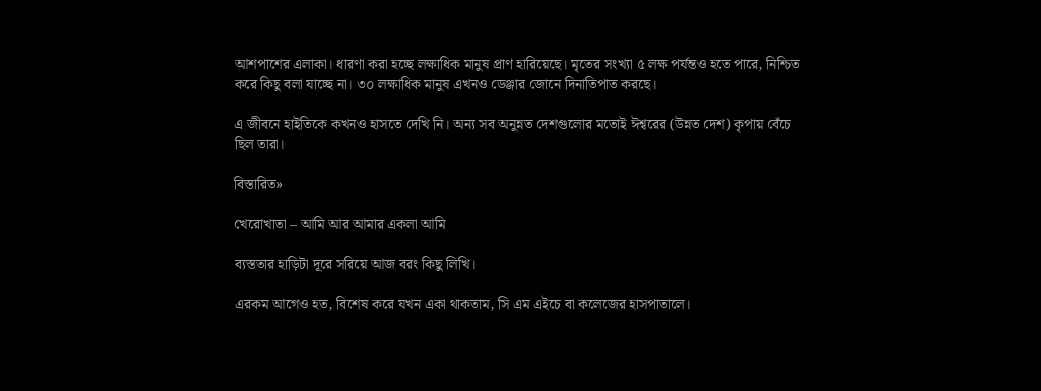আশপাশের এলাকা। ধারণা করা হচ্ছে লক্ষাধিক মানুষ প্রাণ হারিয়েছে। মৃতের সংখ্যা ৫ লক্ষ পর্যন্তও হতে পারে, নিশ্চিত করে কিছু বলা যাচ্ছে না। ৩০ লক্ষাধিক মানুষ এখনও ডেঞ্জার জোনে দিনাতিপাত করছে।

এ জীবনে হাইতিকে কখনও হাসতে দেখি নি। অন্য সব অনুন্নত দেশগুলোর মতোই ঈশ্বরের (উন্নত দেশ) কৃপায় বেঁচে ছিল তারা।

বিস্তারিত»

খেরোখাতা – আমি আর আমার একলা আমি

ব্যস্ততার হাড়িটা দূরে সরিয়ে আজ বরং কিছু লিখি।

এরকম আগেও হত, বিশেষ করে যখন একা থাকতাম, সি এম এইচে বা কলেজের হাসপাতালে।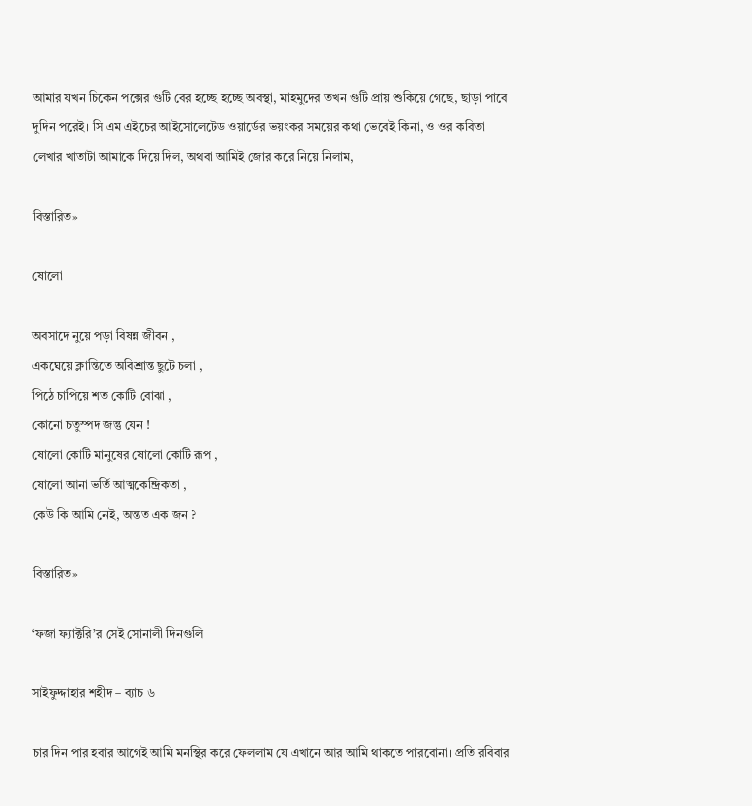আমার যখন চিকেন পক্সের গুটি বের হচ্ছে হচ্ছে অবস্থা, মাহমুদের তখন গুটি প্রায় শুকিয়ে গেছে, ছাড়া পাবে দুদিন পরেই। সি এম এইচের আইসোলেটেড ওয়ার্ডের ভয়ংকর সময়ের কথা ভেবেই কিনা, ও ওর কবিতা লেখার খাতাটা আমাকে দিয়ে দিল, অথবা আমিই জোর করে নিয়ে নিলাম,

বিস্তারিত»

ষোলো

অবসাদে নুয়ে পড়া বিষন্ন জীবন ,
একঘেয়ে ক্লান্তিতে অবিশ্রান্ত ছুটে চলা ,
পিঠে চাপিয়ে শত কোটি বোঝা ,
কোনো চতুস্পদ জন্তু যেন !
ষোলো কোটি মানুষের ষোলো কোটি রূপ ,
ষোলো আনা ভর্তি আত্মকেন্দ্রিকতা ,
কেউ কি আমি নেই, অন্তত এক জন ?

বিস্তারিত»

‘ফজা ফ্যাক্টরি’র সেই সোনালী দিনগুলি

সাইফুদ্দাহার শহীদ – ব্যাচ ৬

চার দিন পার হবার আগেই আমি মনস্থির করে ফেললাম যে এখানে আর আমি থাকতে পারবোনা। প্রতি রবিবার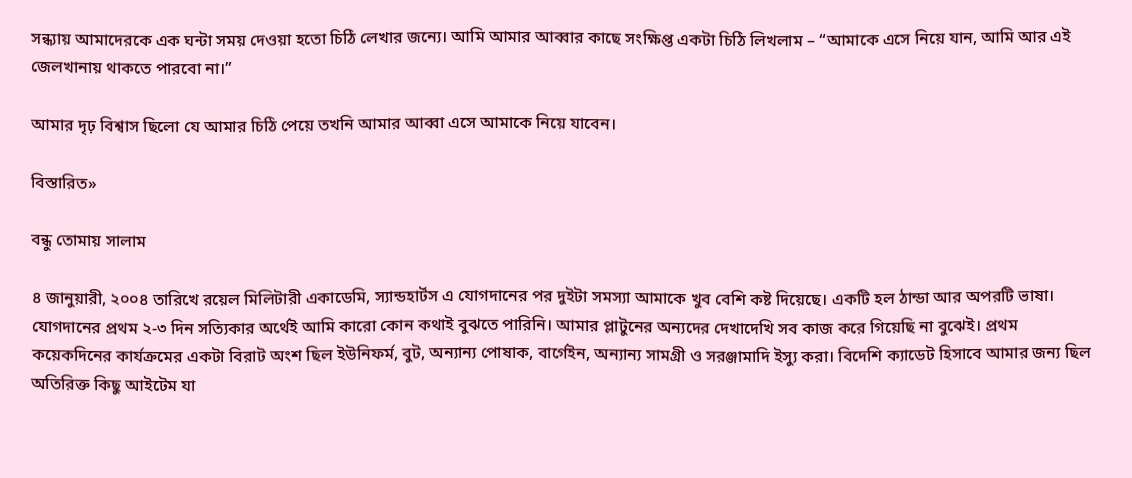সন্ধ্যায় আমাদেরকে এক ঘন্টা সময় দেওয়া হতো চিঠি লেখার জন্যে। আমি আমার আব্বার কাছে সংক্ষিপ্ত একটা চিঠি লিখলাম – “আমাকে এসে নিয়ে যান, আমি আর এই জেলখানায় থাকতে পারবো না।”

আমার দৃঢ় বিশ্বাস ছিলো যে আমার চিঠি পেয়ে তখনি আমার আব্বা এসে আমাকে নিয়ে যাবেন।

বিস্তারিত»

বন্ধু তোমায় সালাম

৪ জানুয়ারী, ২০০৪ তারিখে রয়েল মিলিটারী একাডেমি, স্যান্ডহার্টস এ যোগদানের পর দুইটা সমস্যা আমাকে খুব বেশি কষ্ট দিয়েছে। একটি হল ঠান্ডা আর অপরটি ভাষা। যোগদানের প্রথম ২-৩ দিন সত্যিকার অর্থেই আমি কারো কোন কথাই বুঝতে পারিনি। আমার প্লাটুনের অন্যদের দেখাদেখি সব কাজ করে গিয়েছি না বুঝেই। প্রথম কয়েকদিনের কার্যক্রমের একটা বিরাট অংশ ছিল ইউনিফর্ম, বুট, অন্যান্য পোষাক, বার্গেইন, অন্যান্য সামগ্রী ও সরঞ্জামাদি ইস্যু করা। বিদেশি ক্যাডেট হিসাবে আমার জন্য ছিল অতিরিক্ত কিছু আইটেম যা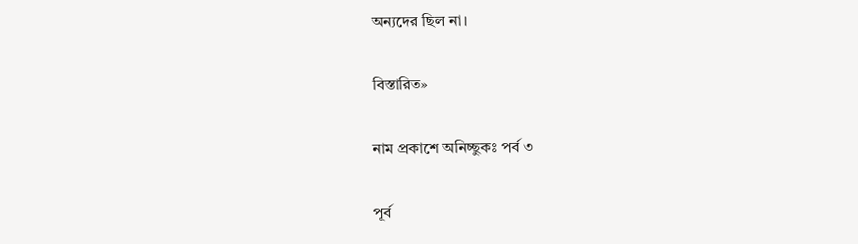অন্যদের ছিল না।

বিস্তারিত»

নাম প্রকাশে অনিচ্ছুকঃ পর্ব ৩

পূর্ব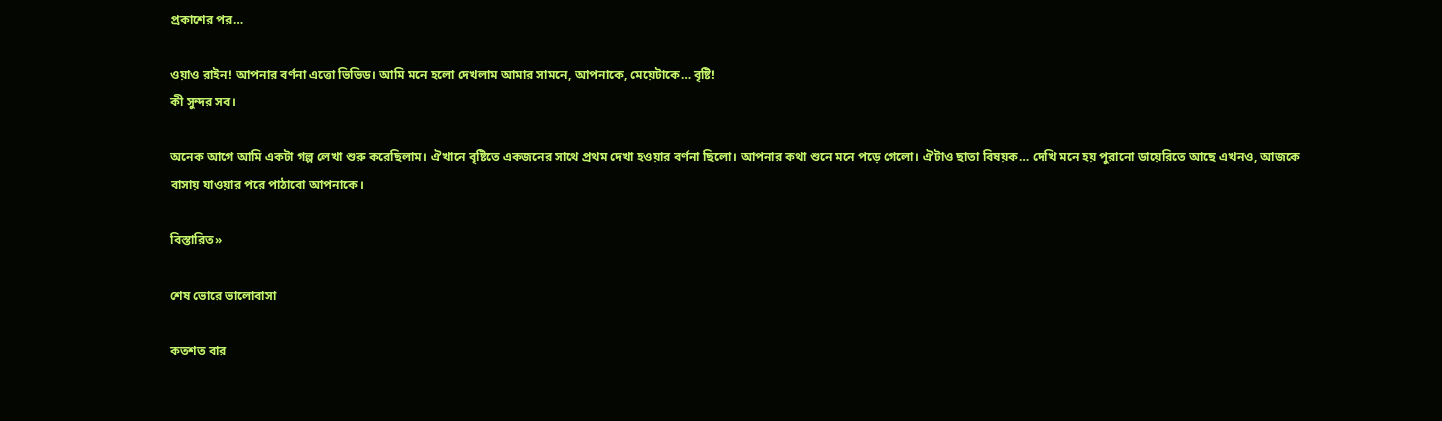প্রকাশের পর…

ওয়াও রাইন! আপনার বর্ণনা এত্তো ভিভিড। আমি মনে হলো দেখলাম আমার সামনে, আপনাকে, মেয়েটাকে… বৃষ্টি!
কী সুন্দর সব।

অনেক আগে আমি একটা গল্প লেখা শুরু করেছিলাম। ঐখানে বৃষ্টিতে একজনের সাথে প্রথম দেখা হওয়ার বর্ণনা ছিলো। আপনার কথা শুনে মনে পড়ে গেলো। ঐটাও ছাতা বিষয়ক… দেখি মনে হয় পুরানো ডায়েরিতে আছে এখনও, আজকে বাসায় যাওয়ার পরে পাঠাবো আপনাকে।

বিস্তারিত»

শেষ ভোরে ভালোবাসা

কতশত বার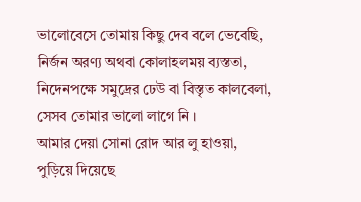ভালোবেসে তোমায় কিছু দেব বলে ভেবেছি,
নির্জন অরণ্য অথবা কোলাহলময় ব্যস্ততা,
নিদেনপক্ষে সমুদ্রের ঢেউ বা বিস্তৃত কালবেলা,
সেসব তোমার ভালো লাগে নি ।
আমার দেয়া সোনা রোদ আর লু হাওয়া,
পুড়িয়ে দিয়েছে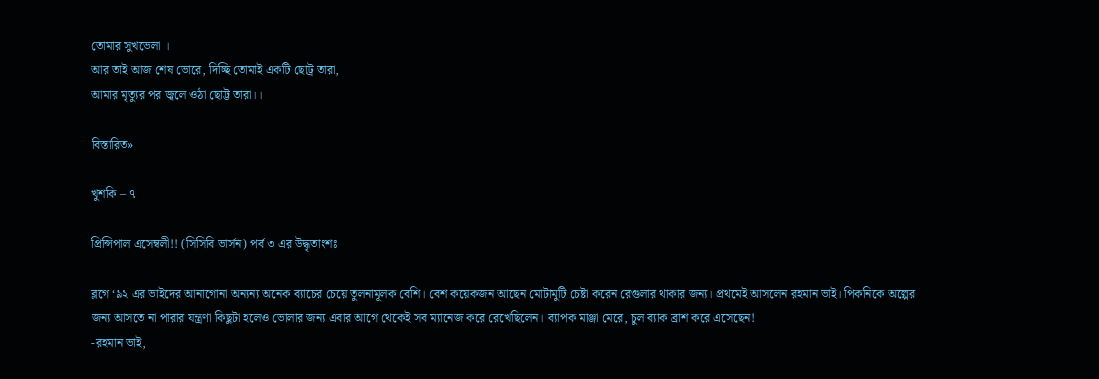তোমার সুখভেলা ।
আর তাই আজ শেষ ভোরে, দিচ্ছি তোমাই একটি ছোট্র তারা,
আমার মৃত্যুর পর ‌জ্বলে ওঠা ছোট্ট তারা।।

বিস্তারিত»

খুশকি – ৭

প্রিন্সিপাল এসেম্বলী!! (সিসিবি ভার্সন) পর্ব ৩ এর উদ্ধৃতাংশঃ

ব্লগে ‘৯২ এর ভাইদের আনাগোনা অন্যন্য অনেক ব্যাচের চেয়ে তুলনামূলক বেশি। বেশ কয়েকজন আছেন মোটামুটি চেষ্টা করেন রেগুলার থাকার জন্য। প্রথমেই আসলেন রহমান ভাই। পিকনিকে অল্পের জন্য আসতে না পারার যন্ত্রণা কিছুটা হলেও ভোলার জন্য এবার আগে থেকেই সব ম্যানেজ করে রেখেছিলেন। ব্যাপক মাঞ্জা মেরে, চুল ব্যাক ব্রাশ করে এসেছেন!
-রহমান ভাই,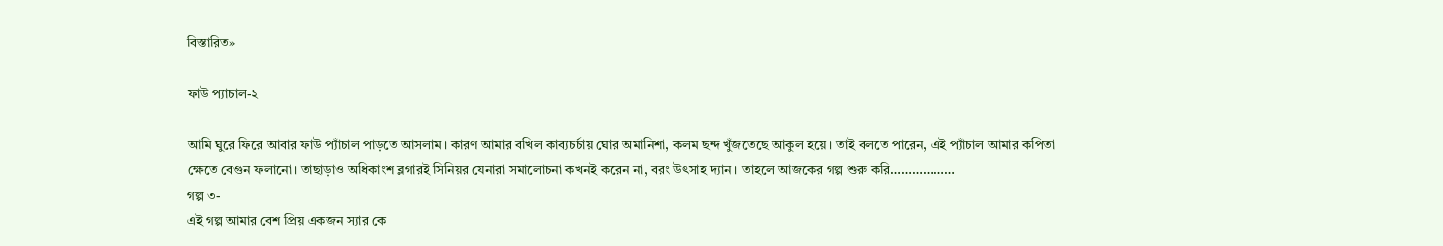বিস্তারিত»

ফাউ প্যাচাল-২

আমি ঘুরে ফিরে আবার ফাউ প্যাঁচাল পাড়তে আসলাম। কারণ আমার বখিল কাব্যচর্চায় ঘোর অমানিশা, কলম ছন্দ খুঁজতেছে আকুল হয়ে। তাই বলতে পারেন, এই প্যাঁচাল আমার কপিতা ক্ষেতে বেগুন ফলানো। তাছাড়াও অধিকাংশ ব্লগারই সিনিয়র যেনারা সমালোচনা কখনই করেন না, বরং উৎসাহ দ্যান। তাহলে আজকের গল্প শুরু করি………………
গল্প ৩-
এই গল্প আমার বেশ প্রিয় একজন স্যার কে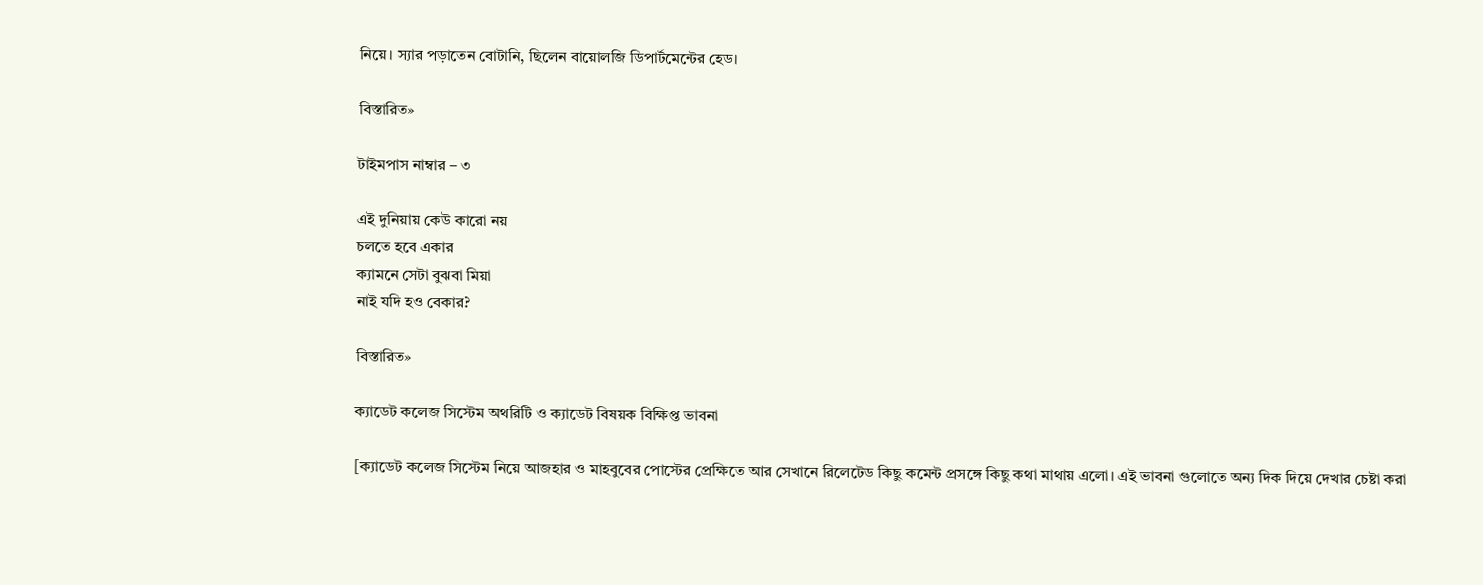নিয়ে। স্যার পড়াতেন বোটানি, ছিলেন বায়োলজি ডিপার্টমেন্টের হেড।

বিস্তারিত»

টাইমপাস নাম্বার – ৩

এই দুনিয়ায় কেউ কারো নয়
চলতে হবে একার
ক্যামনে সেটা বুঝবা মিয়া
নাই যদি হও বেকার?

বিস্তারিত»

ক্যাডেট কলেজ সিস্টেম অথরিটি ও ক্যাডেট বিষয়ক বিক্ষিপ্ত ভাবনা

[ক্যাডেট কলেজ সিস্টেম নিয়ে আজহার ও মাহবুবের পোস্টের প্রেক্ষিতে আর সেখানে রিলেটেড কিছু কমেন্ট প্রসঙ্গে কিছু কথা মাথায় এলো। এই ভাবনা গুলোতে অন্য দিক দিয়ে দেখার চেষ্টা করা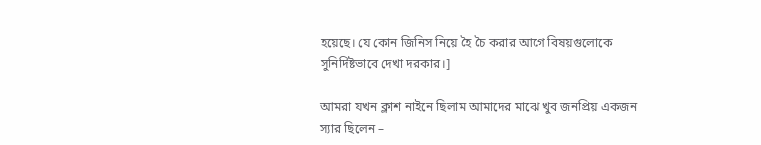হয়েছে। যে কোন জিনিস নিয়ে হৈ চৈ করার আগে বিষয়গুলোকে সুনির্দিষ্টভাবে দেখা দরকার।]

আমরা যখন ক্লাশ নাইনে ছিলাম আমাদের মাঝে খুব জনপ্রিয় একজন স্যার ছিলেন –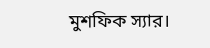মুশফিক স্যার।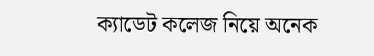ক্যাডেট কলেজ নিয়ে অনেক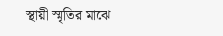স্থায়ী স্মৃতির মাঝে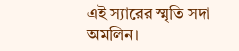এই স্যারের স্মৃতি সদা অমলিন।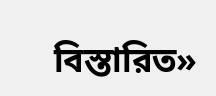বিস্তারিত»